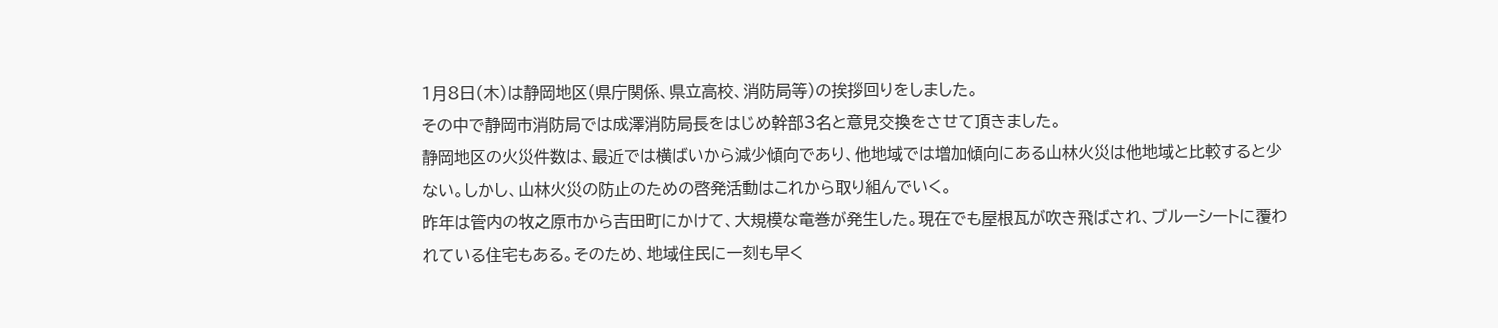1月8日(木)は静岡地区(県庁関係、県立高校、消防局等)の挨拶回りをしました。
その中で静岡市消防局では成澤消防局長をはじめ幹部3名と意見交換をさせて頂きました。
静岡地区の火災件数は、最近では横ばいから減少傾向であり、他地域では増加傾向にある山林火災は他地域と比較すると少ない。しかし、山林火災の防止のための啓発活動はこれから取り組んでいく。
昨年は管内の牧之原市から吉田町にかけて、大規模な竜巻が発生した。現在でも屋根瓦が吹き飛ばされ、ブルーシートに覆われている住宅もある。そのため、地域住民に一刻も早く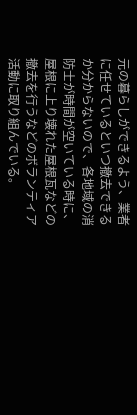元の暮らしができるよう、業者に任せているといつ撤去できるか分からないので、各地域の消防士が時間が空いている時に、屋根に上り壊れた屋根瓦などの撤去を行うなどのボランティア活動に取り組んでいる。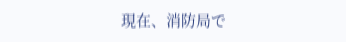現在、消防局で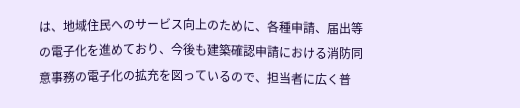は、地域住民へのサービス向上のために、各種申請、届出等の電子化を進めており、今後も建築確認申請における消防同意事務の電子化の拡充を図っているので、担当者に広く普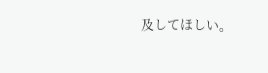及してほしい。